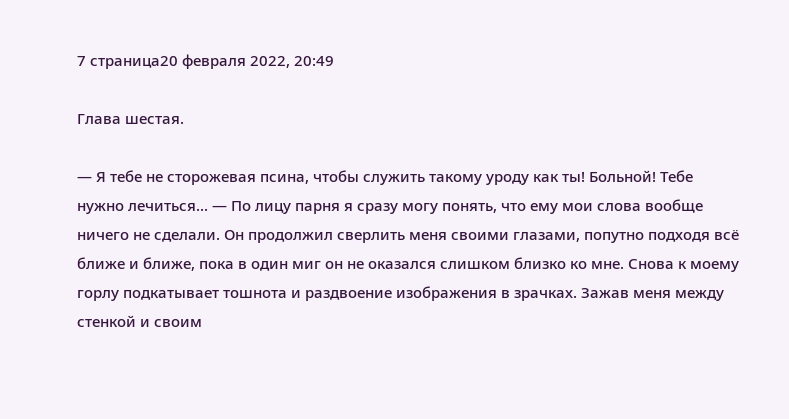7 страница20 февраля 2022, 20:49

Глава шестая.

— Я тебе не сторожевая псина, чтобы служить такому уроду как ты! Больной! Тебе нужно лечиться... — По лицу парня я сразу могу понять, что ему мои слова вообще ничего не сделали. Он продолжил сверлить меня своими глазами, попутно подходя всё ближе и ближе, пока в один миг он не оказался слишком близко ко мне. Снова к моему горлу подкатывает тошнота и раздвоение изображения в зрачках. Зажав меня между стенкой и своим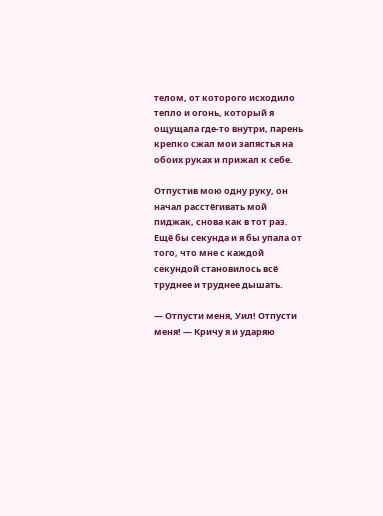телом, от которого исходило тепло и огонь, который я ощущала где-то внутри, парень крепко сжал мои запястья на обоих руках и прижал к себе.

Отпустив мою одну руку, он начал расстёгивать мой пиджак, снова как в тот раз. Ещё бы секунда и я бы упала от того, что мне с каждой секундой становилось всё труднее и труднее дышать.

— Отпусти меня, Уил! Отпусти меня! — Кричу я и ударяю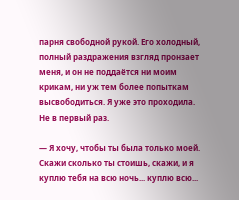парня свободной рукой. Его холодный, полный раздражения взгляд пронзает меня, и он не поддаётся ни моим крикам, ни уж тем более попыткам высвободиться. Я уже это проходила. Не в первый раз.

— Я хочу, чтобы ты была только моей. Скажи сколько ты стоишь, скажи, и я куплю тебя на всю ночь... куплю всю...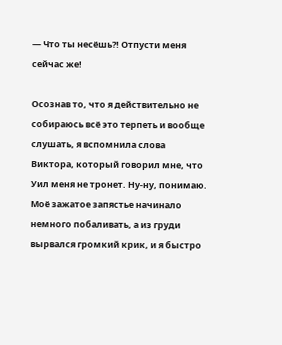— Что ты несёшь?! Отпусти меня сейчас же!

Осознав то, что я действительно не собираюсь всё это терпеть и вообще слушать, я вспомнила слова Виктора, который говорил мне, что Уил меня не тронет. Ну-ну, понимаю. Моё зажатое запястье начинало немного побаливать, а из груди вырвался громкий крик, и я быстро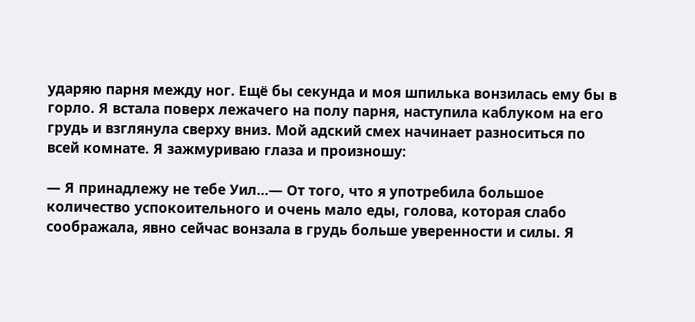ударяю парня между ног. Ещё бы секунда и моя шпилька вонзилась ему бы в горло. Я встала поверх лежачего на полу парня, наступила каблуком на его грудь и взглянула сверху вниз. Мой адский смех начинает разноситься по всей комнате. Я зажмуриваю глаза и произношу:

— Я принадлежу не тебе Уил...— От того, что я употребила большое количество успокоительного и очень мало еды, голова, которая слабо соображала, явно сейчас вонзала в грудь больше уверенности и силы. Я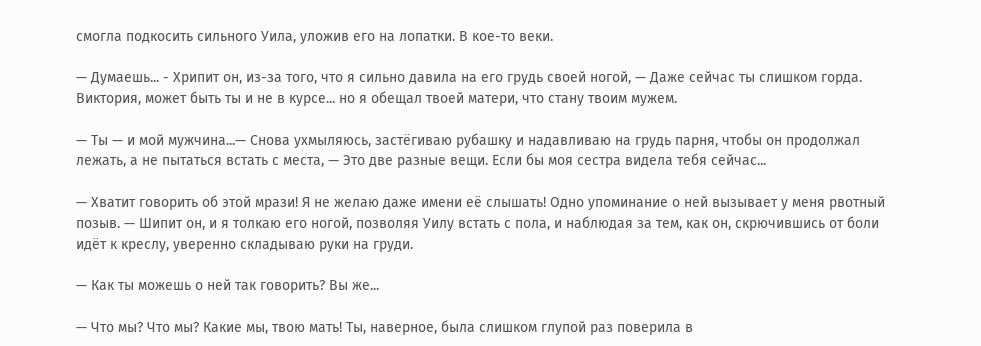смогла подкосить сильного Уила, уложив его на лопатки. В кое-то веки.

— Думаешь... - Хрипит он, из-за того, что я сильно давила на его грудь своей ногой, — Даже сейчас ты слишком горда. Виктория, может быть ты и не в курсе... но я обещал твоей матери, что стану твоим мужем.

— Ты — и мой мужчина...— Снова ухмыляюсь, застёгиваю рубашку и надавливаю на грудь парня, чтобы он продолжал лежать, а не пытаться встать с места, — Это две разные вещи. Если бы моя сестра видела тебя сейчас...

— Хватит говорить об этой мрази! Я не желаю даже имени её слышать! Одно упоминание о ней вызывает у меня рвотный позыв. — Шипит он, и я толкаю его ногой, позволяя Уилу встать с пола, и наблюдая за тем, как он, скрючившись от боли идёт к креслу, уверенно складываю руки на груди.

— Как ты можешь о ней так говорить? Вы же...

— Что мы? Что мы? Какие мы, твою мать! Ты, наверное, была слишком глупой раз поверила в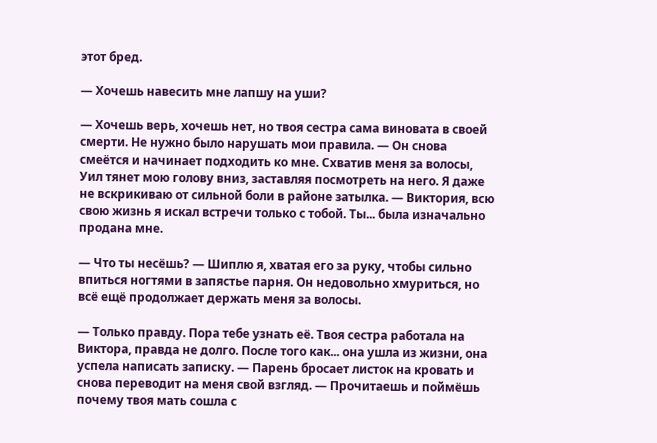этот бред.

— Хочешь навесить мне лапшу на уши?

— Хочешь верь, хочешь нет, но твоя сестра сама виновата в своей смерти. Не нужно было нарушать мои правила. — Он снова смеётся и начинает подходить ко мне. Схватив меня за волосы, Уил тянет мою голову вниз, заставляя посмотреть на него. Я даже не вскрикиваю от сильной боли в районе затылка. — Виктория, всю свою жизнь я искал встречи только с тобой. Ты... была изначально продана мне.

— Что ты несёшь? — Шиплю я, хватая его за руку, чтобы сильно впиться ногтями в запястье парня. Он недовольно хмуриться, но всё ещё продолжает держать меня за волосы.

— Только правду. Пора тебе узнать её. Твоя сестра работала на Виктора, правда не долго. После того как... она ушла из жизни, она успела написать записку. — Парень бросает листок на кровать и снова переводит на меня свой взгляд. — Прочитаешь и поймёшь почему твоя мать сошла с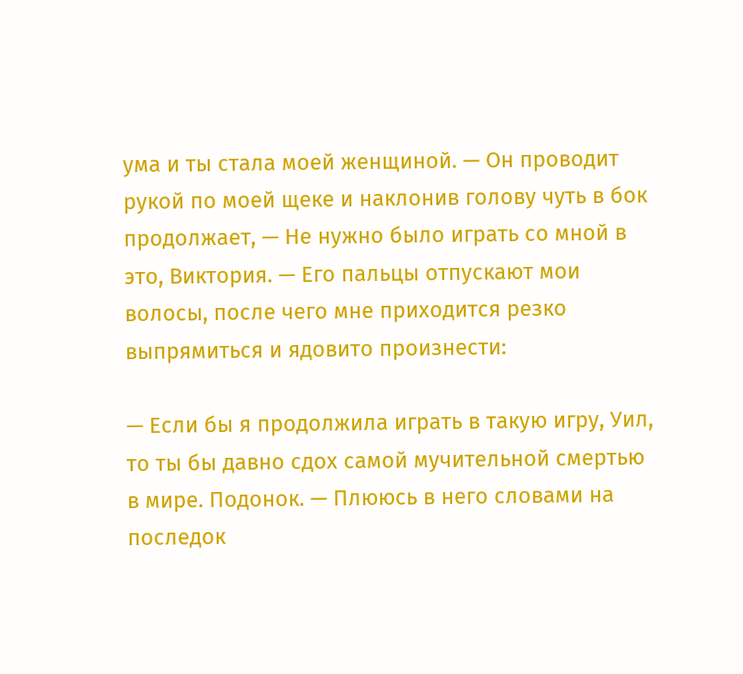ума и ты стала моей женщиной. — Он проводит рукой по моей щеке и наклонив голову чуть в бок продолжает, — Не нужно было играть со мной в это, Виктория. — Его пальцы отпускают мои волосы, после чего мне приходится резко выпрямиться и ядовито произнести:

— Если бы я продолжила играть в такую игру, Уил, то ты бы давно сдох самой мучительной смертью в мире. Подонок. — Плююсь в него словами на последок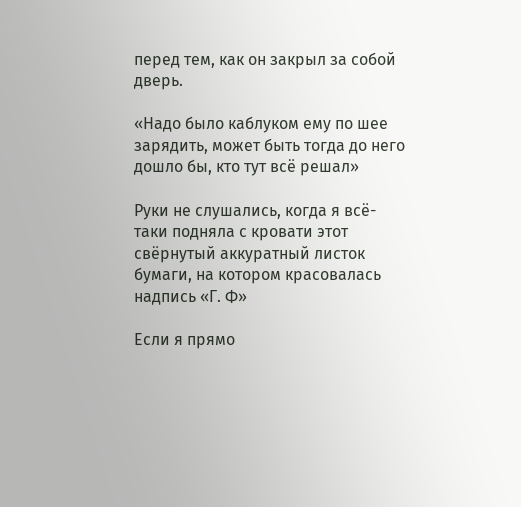перед тем, как он закрыл за собой дверь.

«Надо было каблуком ему по шее зарядить, может быть тогда до него дошло бы, кто тут всё решал»

Руки не слушались, когда я всё-таки подняла с кровати этот свёрнутый аккуратный листок бумаги, на котором красовалась надпись «Г. Ф»

Если я прямо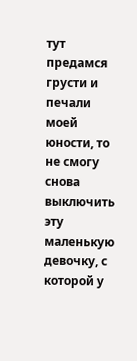тут предамся грусти и печали моей юности, то не смогу снова выключить эту маленькую девочку, с которой у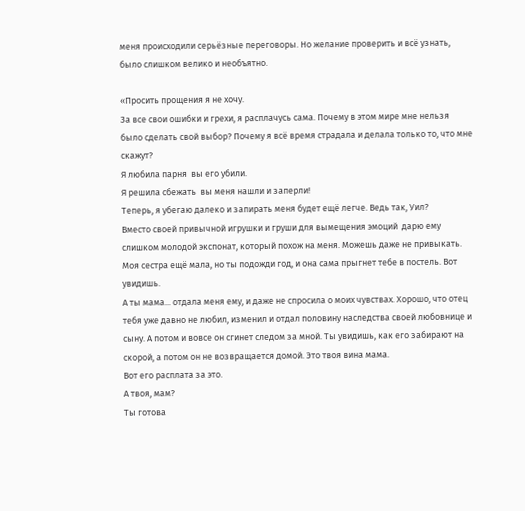меня происходили серьёзные переговоры. Но желание проверить и всё узнать, было слишком велико и необъятно.

«Просить прощения я не хочу.
За все свои ошибки и грехи, я расплачусь сама. Почему в этом мире мне нельзя было сделать свой выбор? Почему я всё время страдала и делала только то, что мне скажут?
Я любила парня  вы его убили.
Я решила сбежать  вы меня нашли и заперли!
Теперь, я убегаю далеко и запирать меня будет ещё легче. Ведь так, Уил?
Вместо своей привычной игрушки и груши для вымещения эмоций  дарю ему слишком молодой экспонат, который похож на меня. Можешь даже не привыкать. Моя сестра ещё мала, но ты подожди год, и она сама прыгнет тебе в постель. Вот увидишь.
А ты мама... отдала меня ему, и даже не спросила о моих чувствах. Хорошо, что отец тебя уже давно не любил, изменил и отдал половину наследства своей любовнице и сыну. А потом и вовсе он сгинет следом за мной. Ты увидишь, как его забирают на скорой, а потом он не возвращается домой. Это твоя вина мама.
Вот его расплата за это.
А твоя, мам?
Ты готова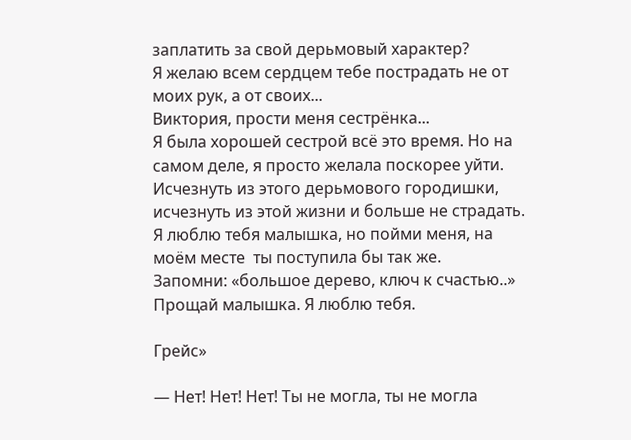заплатить за свой дерьмовый характер?
Я желаю всем сердцем тебе пострадать не от моих рук, а от своих...
Виктория, прости меня сестрёнка...
Я была хорошей сестрой всё это время. Но на самом деле, я просто желала поскорее уйти. Исчезнуть из этого дерьмового городишки, исчезнуть из этой жизни и больше не страдать. Я люблю тебя малышка, но пойми меня, на моём месте  ты поступила бы так же.
Запомни: «большое дерево, ключ к счастью..»
Прощай малышка. Я люблю тебя.

Грейс»

— Нет! Нет! Нет! Ты не могла, ты не могла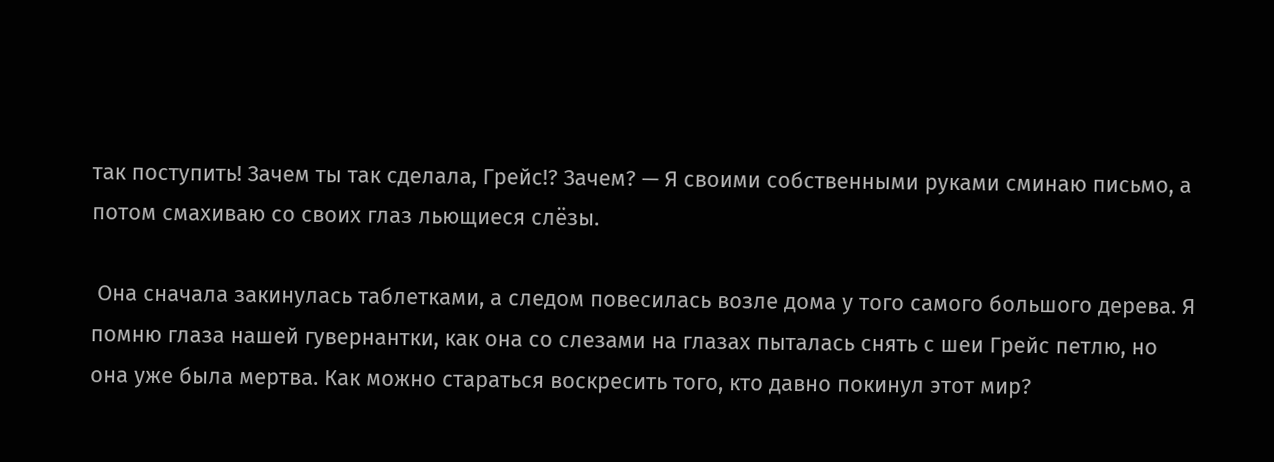так поступить! Зачем ты так сделала, Грейс!? Зачем? — Я своими собственными руками сминаю письмо, а потом смахиваю со своих глаз льющиеся слёзы.

 Она сначала закинулась таблетками, а следом повесилась возле дома у того самого большого дерева. Я помню глаза нашей гувернантки, как она со слезами на глазах пыталась снять с шеи Грейс петлю, но она уже была мертва. Как можно стараться воскресить того, кто давно покинул этот мир?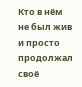Кто в нём не был жив и просто продолжал своё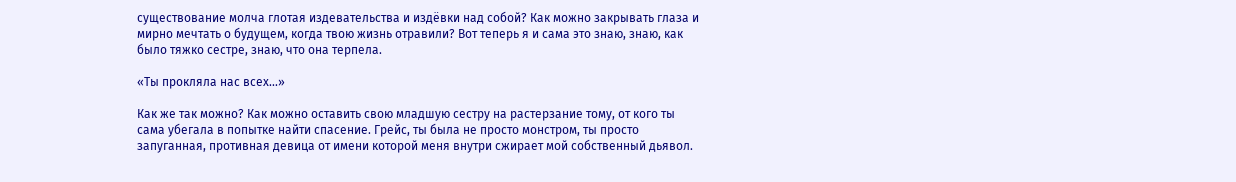существование молча глотая издевательства и издёвки над собой? Как можно закрывать глаза и мирно мечтать о будущем, когда твою жизнь отравили? Вот теперь я и сама это знаю, знаю, как было тяжко сестре, знаю, что она терпела.

«Ты прокляла нас всех...»

Как же так можно? Как можно оставить свою младшую сестру на растерзание тому, от кого ты сама убегала в попытке найти спасение. Грейс, ты была не просто монстром, ты просто запуганная, противная девица от имени которой меня внутри сжирает мой собственный дьявол.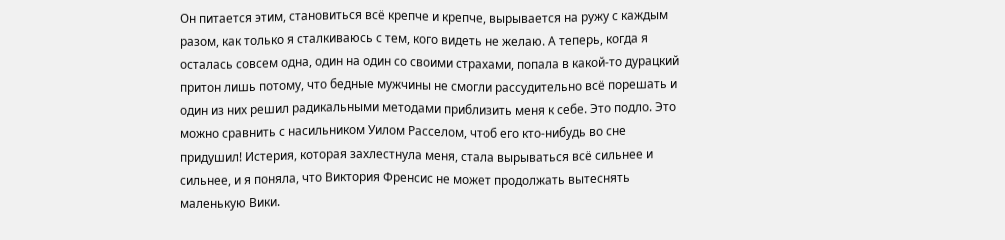Он питается этим, становиться всё крепче и крепче, вырывается на ружу с каждым разом, как только я сталкиваюсь с тем, кого видеть не желаю. А теперь, когда я осталась совсем одна, один на один со своими страхами, попала в какой-то дурацкий притон лишь потому, что бедные мужчины не смогли рассудительно всё порешать и один из них решил радикальными методами приблизить меня к себе. Это подло. Это можно сравнить с насильником Уилом Расселом, чтоб его кто-нибудь во сне придушил! Истерия, которая захлестнула меня, стала вырываться всё сильнее и сильнее, и я поняла, что Виктория Френсис не может продолжать вытеснять маленькую Вики.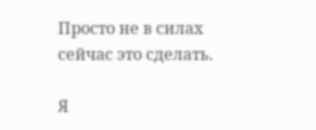Просто не в силах сейчас это сделать.

Я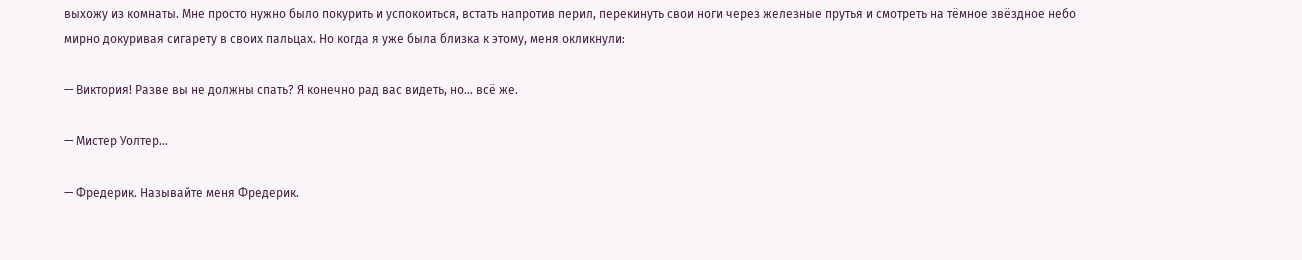выхожу из комнаты. Мне просто нужно было покурить и успокоиться, встать напротив перил, перекинуть свои ноги через железные прутья и смотреть на тёмное звёздное небо мирно докуривая сигарету в своих пальцах. Но когда я уже была близка к этому, меня окликнули:

— Виктория! Разве вы не должны спать? Я конечно рад вас видеть, но... всё же.

— Мистер Уолтер...

— Фредерик. Называйте меня Фредерик.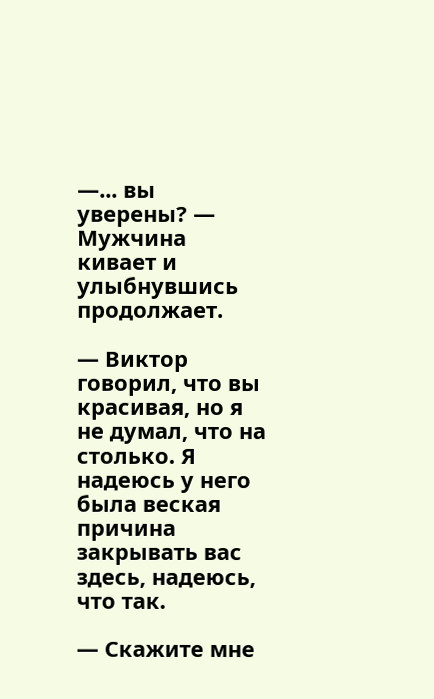—... вы уверены? — Мужчина кивает и улыбнувшись продолжает.

— Виктор говорил, что вы красивая, но я не думал, что на столько. Я надеюсь у него была веская причина закрывать вас здесь, надеюсь, что так.

— Скажите мне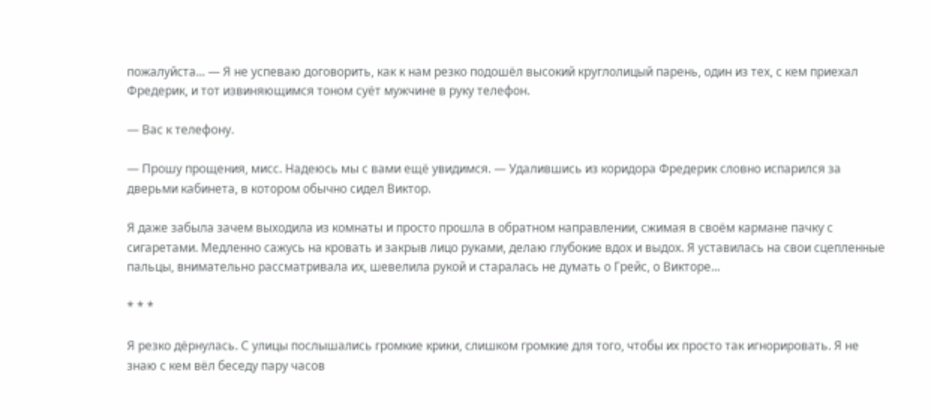пожалуйста... — Я не успеваю договорить, как к нам резко подошёл высокий круглолицый парень, один из тех, с кем приехал Фредерик, и тот извиняющимся тоном суёт мужчине в руку телефон.

— Вас к телефону.

— Прошу прощения, мисс. Надеюсь мы с вами ещё увидимся. — Удалившись из коридора Фредерик словно испарился за дверьми кабинета, в котором обычно сидел Виктор.

Я даже забыла зачем выходила из комнаты и просто прошла в обратном направлении, сжимая в своём кармане пачку с сигаретами. Медленно сажусь на кровать и закрыв лицо руками, делаю глубокие вдох и выдох. Я уставилась на свои сцепленные пальцы, внимательно рассматривала их, шевелила рукой и старалась не думать о Грейс, о Викторе...

* * *

Я резко дёрнулась. С улицы послышались громкие крики, слишком громкие для того, чтобы их просто так игнорировать. Я не знаю с кем вёл беседу пару часов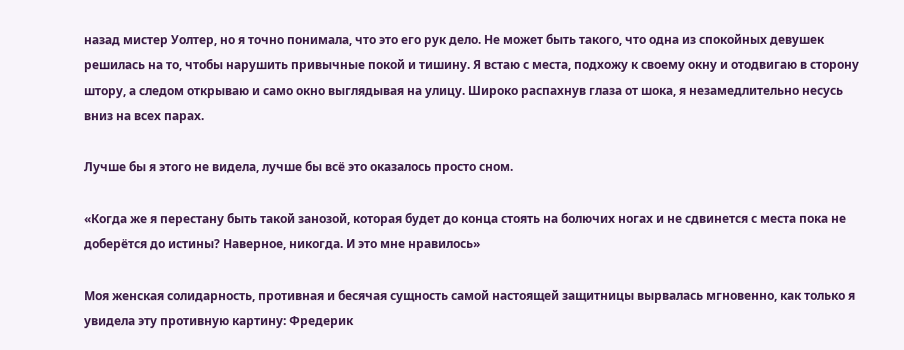назад мистер Уолтер, но я точно понимала, что это его рук дело. Не может быть такого, что одна из спокойных девушек решилась на то, чтобы нарушить привычные покой и тишину. Я встаю с места, подхожу к своему окну и отодвигаю в сторону штору, а следом открываю и само окно выглядывая на улицу. Широко распахнув глаза от шока, я незамедлительно несусь вниз на всех парах.

Лучше бы я этого не видела, лучше бы всё это оказалось просто сном.

«Когда же я перестану быть такой занозой, которая будет до конца стоять на болючих ногах и не сдвинется с места пока не доберётся до истины? Наверное, никогда. И это мне нравилось»

Моя женская солидарность, противная и бесячая сущность самой настоящей защитницы вырвалась мгновенно, как только я увидела эту противную картину: Фредерик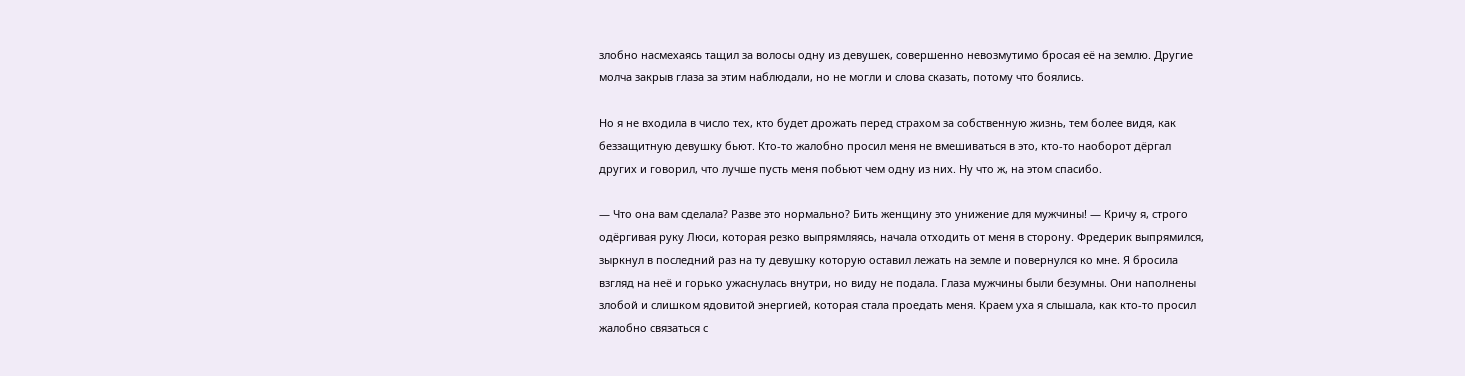злобно насмехаясь тащил за волосы одну из девушек, совершенно невозмутимо бросая её на землю. Другие молча закрыв глаза за этим наблюдали, но не могли и слова сказать, потому что боялись.

Но я не входила в число тех, кто будет дрожать перед страхом за собственную жизнь, тем более видя, как беззащитную девушку бьют. Кто-то жалобно просил меня не вмешиваться в это, кто-то наоборот дёргал других и говорил, что лучше пусть меня побьют чем одну из них. Ну что ж, на этом спасибо.

— Что она вам сделала? Разве это нормально? Бить женщину это унижение для мужчины! — Кричу я, строго одёргивая руку Люси, которая резко выпрямляясь, начала отходить от меня в сторону. Фредерик выпрямился, зыркнул в последний раз на ту девушку которую оставил лежать на земле и повернулся ко мне. Я бросила взгляд на неё и горько ужаснулась внутри, но виду не подала. Глаза мужчины были безумны. Они наполнены злобой и слишком ядовитой энергией, которая стала проедать меня. Краем уха я слышала, как кто-то просил жалобно связаться с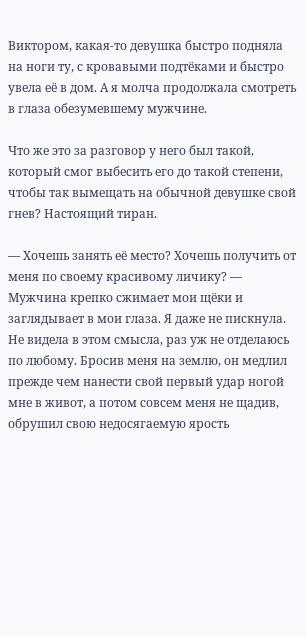Виктором, какая-то девушка быстро подняла на ноги ту, с кровавыми подтёками и быстро увела её в дом. А я молча продолжала смотреть в глаза обезумевшему мужчине.

Что же это за разговор у него был такой, который смог выбесить его до такой степени, чтобы так вымещать на обычной девушке свой гнев? Настоящий тиран.

— Хочешь занять её место? Хочешь получить от меня по своему красивому личику? — Мужчина крепко сжимает мои щёки и заглядывает в мои глаза. Я даже не пискнула. Не видела в этом смысла, раз уж не отделаюсь по любому. Бросив меня на землю, он медлил прежде чем нанести свой первый удар ногой мне в живот, а потом совсем меня не щадив, обрушил свою недосягаемую ярость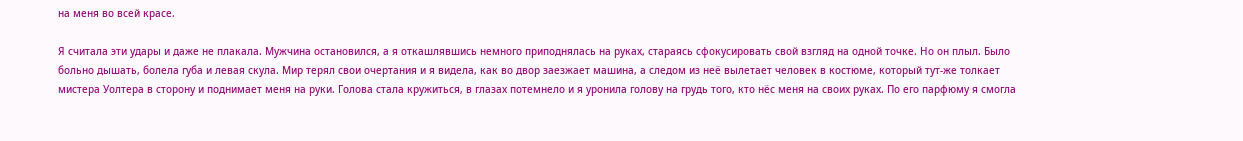на меня во всей красе.

Я считала эти удары и даже не плакала. Мужчина остановился, а я откашлявшись немного приподнялась на руках, стараясь сфокусировать свой взгляд на одной точке. Но он плыл. Было больно дышать, болела губа и левая скула. Мир терял свои очертания и я видела, как во двор заезжает машина, а следом из неё вылетает человек в костюме, который тут-же толкает мистера Уолтера в сторону и поднимает меня на руки. Голова стала кружиться, в глазах потемнело и я уронила голову на грудь того, кто нёс меня на своих руках. По его парфюму я смогла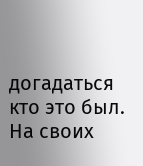догадаться кто это был. На своих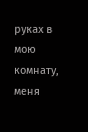руках в мою комнату, меня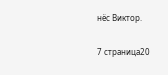нёс Виктор.

7 страница20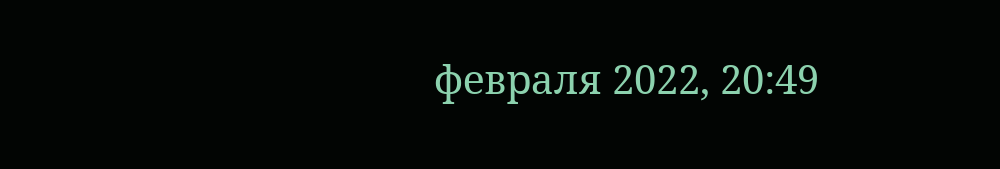февраля 2022, 20:49